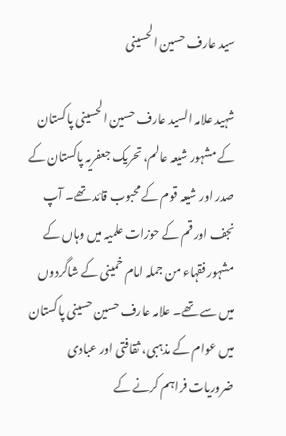سید عارف حسین الحسینی

شہید علامہ السید عارف حسین الحسینی پاکستان کے مشہور شیعہ عالم، تحریک جعفریہ پاکستان کے صدر اور شیعہ قوم کے محبوب قائد تھے۔ آپ نجف اور قم کے حوزات علمیہ میں وہاں کے مشہور فقہاء من جملہ امام خمینی کے شاگردوں میں سے تھے۔ علامہ عارف حسین حسینی پاکستان میں عوام کے مذہبی، ثقافتی اور عبادی ضروریات فراہم کرنے کے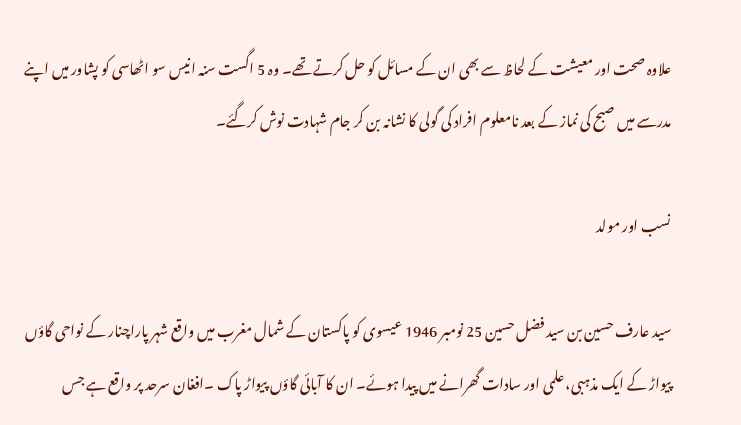علاوہ صحت اور معیشت کے لحاظ سے بھی ان کے مسائل کو حل کرتے تھے۔ وہ 5 اگست سنہ انیس سو اٹھاسی کو پشاور میں اپنے مدرسے میں صبح کی نماز کے بعد نامعلوم افراد کی گولی کا نشانہ بن کر جام شہادت نوش کرگئے۔

نسب اور مولد

سید عارف حسین بن سید فضل حسین 25 نومبر 1946 عیسوی کو پاکستان کے شمال مغرب میں واقع شہر پاراچنار کے نواحی گاؤں پیواڑ کے ایک مذہبی، علمی اور سادات گھرانے میں پیدا ہوئے۔ ان کا آبائی گاؤں پیواڑ پاک ۔افغان سرحد پر واقع ہے جس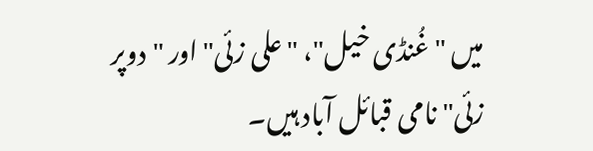میں "غُنڈی خیل"، "علی زئی" اور "دوپر زئی" نامی قبائل آباد ہیں۔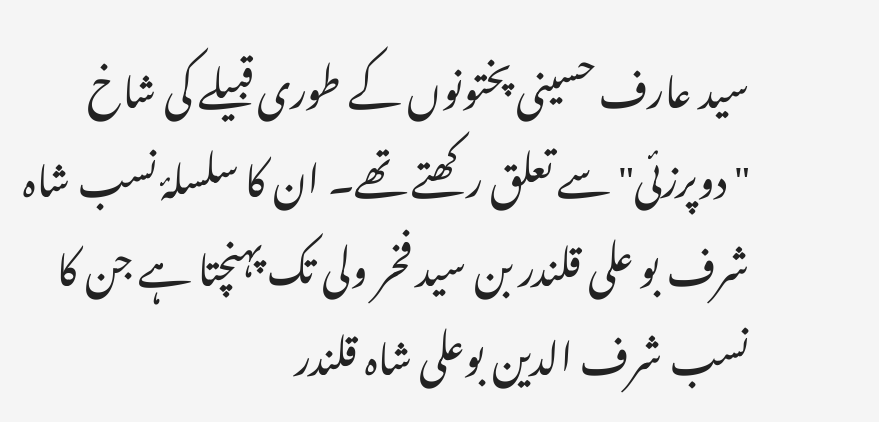سید عارف حسینی پختونوں کے طوری قبیلے کی شاخ "دوپرزئی" سے تعلق رکھتے تھے۔ ان کا سلسلۂ نسب شاہ شرف بو علی قلندر بن سید فخر ولی تک پہنچتا ہے جن کا نسب شرف الدین بوعلی شاہ قلندر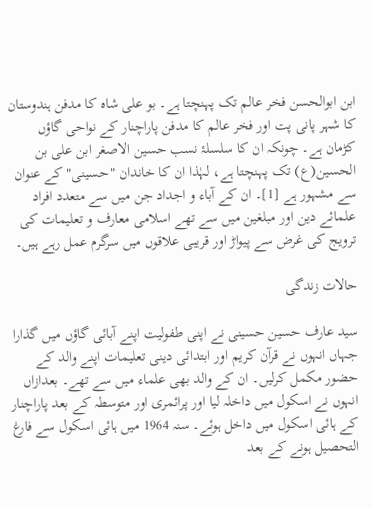ابن ابوالحسن فخر عالم تک پہنچتا ہے۔ بو علی شاہ کا مدفن ہندوستان کا شہر پانی پت اور فخر عالم کا مدفن پاراچنار کے نواحی گاؤں کڑمان ہے۔ چونکہ ان کا سلسلۂ نسب حسین الاصغر ابن علی بن الحسین(ع) تک پہنچتا ہے، لہٰذا ان کا خاندان "حسینی" کے عنوان سے مشہور ہے [1]۔ ان کے آباء و اجداد جن میں سے متعدد افراد علمائے دین اور مبلغین میں سے تھے اسلامی معارف و تعلیمات کی ترویج کی غرض سے پیواڑ اور قریبی علاقوں میں سرگرم عمل رہے ہیں۔

حالات زندگی

سید عارف حسین حسینی نے اپنی طفولیت اپنے آبائی گاؤں میں گذارا جہاں انہوں نے قرآن کریم اور ابتدائی دینی تعلیمات اپنے والد کے حضور مکمل کرلیں۔ ان کے والد بھی علماء میں سے تھے۔ بعدازاں انہوں نے اسکول میں داخلہ لیا اور پرائمری اور متوسطہ کے بعد پاراچنار کے ہائی اسکول میں داخل ہوئے۔ سنہ 1964 میں ہائی اسکول سے فارغ التحصیل ہونے کے بعد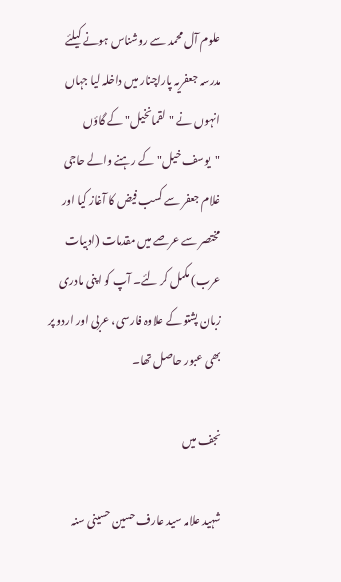علوم آل محمد سے روشناس ہونے کیلئے مدرسہ جعفریہ پاراچنار میں داخلہ لیا جہاں انہوں نے "لقمانخیل" کے گاؤں "یوسف خیل" کے رہنے والے حاجی غلام جعفر سے کسب فیض کا آغاز کیا اور مختصر سے عرصے میں مقدمات (ادبیات عرب) مکمل کر لئے۔ آپ کو اپنی مادری زبان پشتو کے علاوہ فارسی، عربی اور اردو پر بھی عبور حاصل تھا۔

نجف میں

شہید علامہ سید عارف حسین حسینی سنہ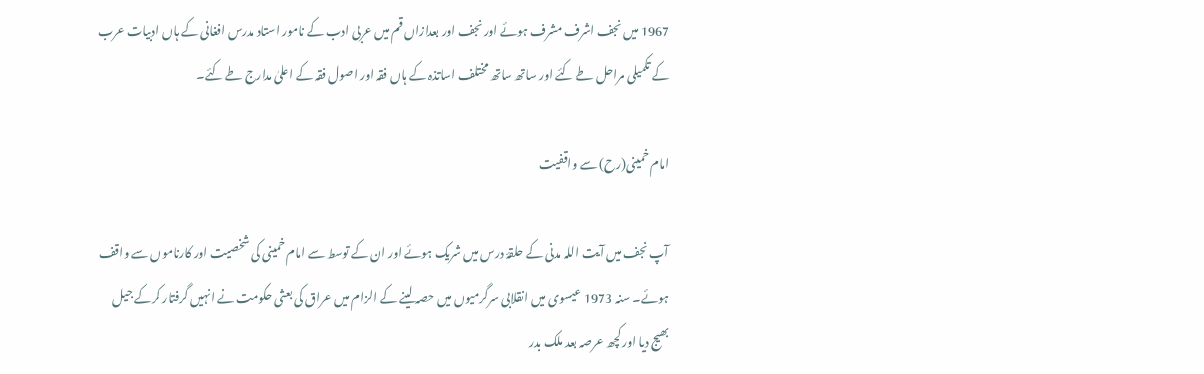1967 میں نجف اشرف مشرف ہوئے اور نجف اور بعدازاں قم میں عربی ادب کے نامور استاد مدرس افغانی کے ہاں ادبیات عرب کے تکمیلی مراحل طے کئے اور ساتھ ساتھ مختلف اساتذہ کے ہاں فقہ اور اصول فقہ کے اعلیٰ مدارج طے کئے۔

امام خمینی(رح) سے واقفیت

آپ نجف میں آیت اللہ مدنی کے حلقۂ درس میں شریک ہوئے اور ان کے توسط سے امام خمینی کی شخصیت اور کارناموں سے واقف ہوئے۔ سنہ 1973 عیسوی میں انقلابی سرگرمیوں میں حصہ لینے کے الزام میں عراق کی بعثی حکومت نے انہیں گرفتار کرکے جیل بھیج دیا اور کچھ عرصہ بعد ملک بدر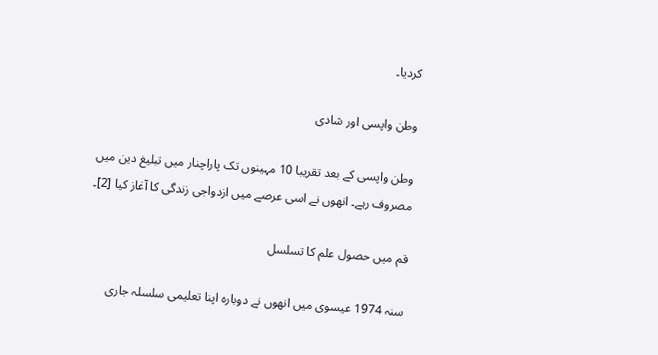کردیا۔

وطن واپسی اور شادی

وطن واپسی کے بعد تقریبا 10 مہینوں تک پاراچنار میں تبلیغ دین میں مصروف رہے۔ انھوں نے اسی عرصے میں ازدواجی زندگی کا آغاز کیا [2]۔

قم میں حصول علم کا تسلسل

سنہ 1974 عیسوی میں انھوں نے دوبارہ اپنا تعلیمی سلسلہ جاری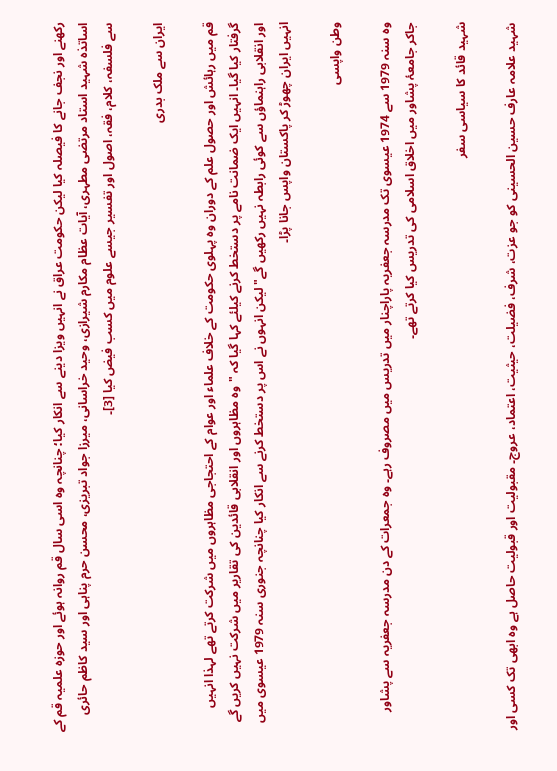رکھنے اور نجف جانے کا فیصلہ کیا لیکن حکومت عراق نے انہیں ویزا دینے سے انکار کیا؛ چنانچہ وہ اسی سال قم روانہ ہوئے اور حوزہ علمیہ قم کے اساتذہ شہید استاد مرتضی مطہری، آیات عظام مکارم شیرازی، وحید خراسانی، میرزا جواد تبریزی، محسن حرم پناہی اور سید کاظم حائری سے فلسفہ، کلام، فقہ، اصول اور تفسیر جیسے علوم میں کسب فیض کیا [3]۔

ایران سے ملک بدری

قم میں رہائش اور حصول علم کے دوران وہ پہلوی حکومت کے خلاف علماء اور عوام کے احتجاجی مظاہروں میں شرکت کرتے تھے لہذا انہیں گرفتار کیا گیا۔ انہیں ایک ضمانت نامے پر دستخط کرنے کیلئے کہا گیا کہ "وہ مظاہروں اور انقلابی قائدین کی تقاریر میں شرکت نہیں کریں گے اور انقلابی راہنماؤں سے کوئی رابطہ نہیں رکھیں گے" لیکن انہوں نے اس پر دستخط کرنے سے انکار کیا چنانچہ جنوری سنہ 1979 عیسوی میں انہیں ایران چھوڑ کر پاکستان واپس جانا پڑا۔

وطن واپسی

وہ سنہ 1979 سے 1974 عیسوی تک مدرسہ جعفریہ پاراچنار میں تدریس میں مصروف رہے۔ وہ جمعرات کے دن مدرسہ جعفریہ سے پشاور جاکر جامعۂ پشاور میں اخلاق اسلامی کی تدریس کیا کرتے تھے۔

شہید قائد کا سیاسی سفر

شہید علامہ عارف حسین الحسینی کو جو عزت، شرف، فضیلت، حیثیت، اعتماد، عروج۔ مقبولیت اور قبولیت حاصل ہے وہ ابھی تک کسی اور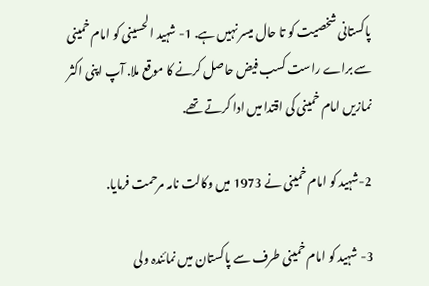پاکستانی شخصیت کو تا حال میسر نہیں ہے. 1- شہید الحسینی کو امام خمینی سے براے راست کسب فیض حاصل کرنے کا موقع ملا. آپ اپنی اکثر نمازیں امام خمینی کی اقتدا میں ادا کرتے تھے.

2-شہید کو امام خمینی نے 1973 میں وکالت نامہ مرحمت فرمایا.

3- شہید کو امام خمینی طرف سے پاکستان میں نمائندہ ولی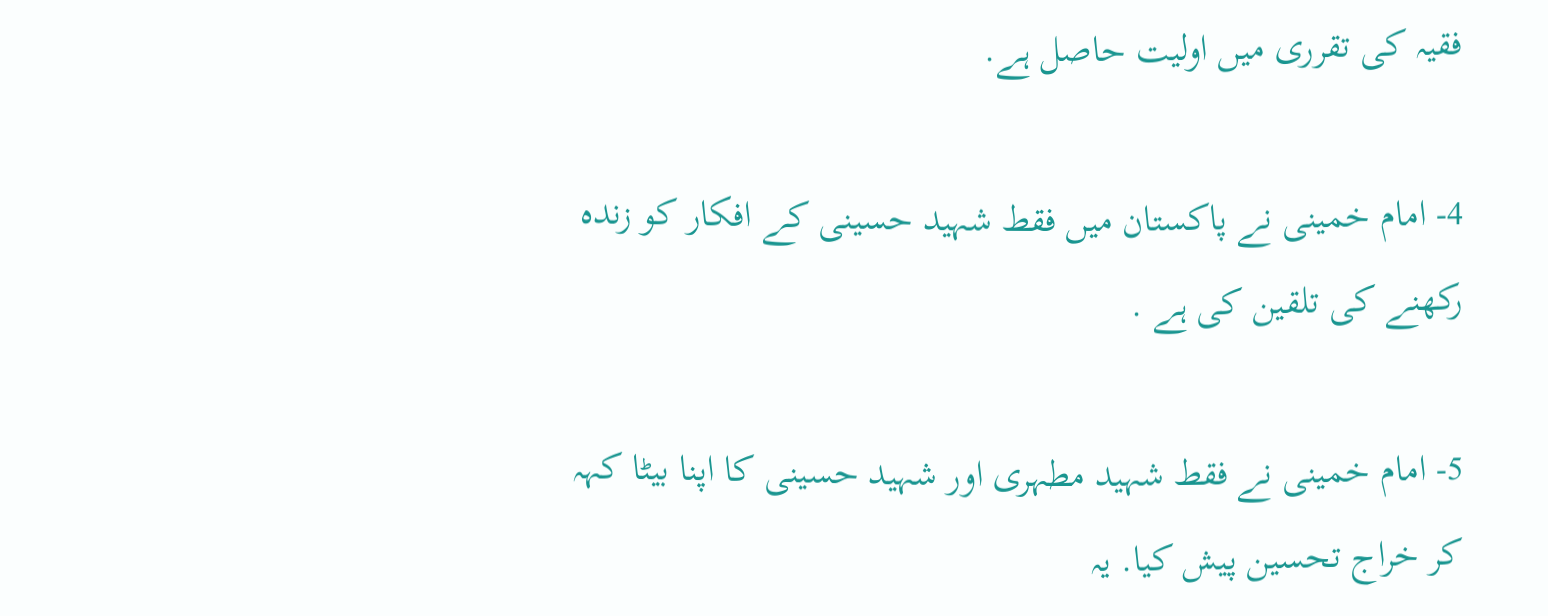فقیہ کی تقرری میں اولیت حاصل ہے.

4- امام خمینی نے پاکستان میں فقط شہید حسینی کے افکار کو زندہ رکھنے کی تلقین کی ہے .

5- امام خمینی نے فقط شہید مطہری اور شہید حسینی کا اپنا بیٹا کہہ کر خراج تحسین پیش کیا. یہ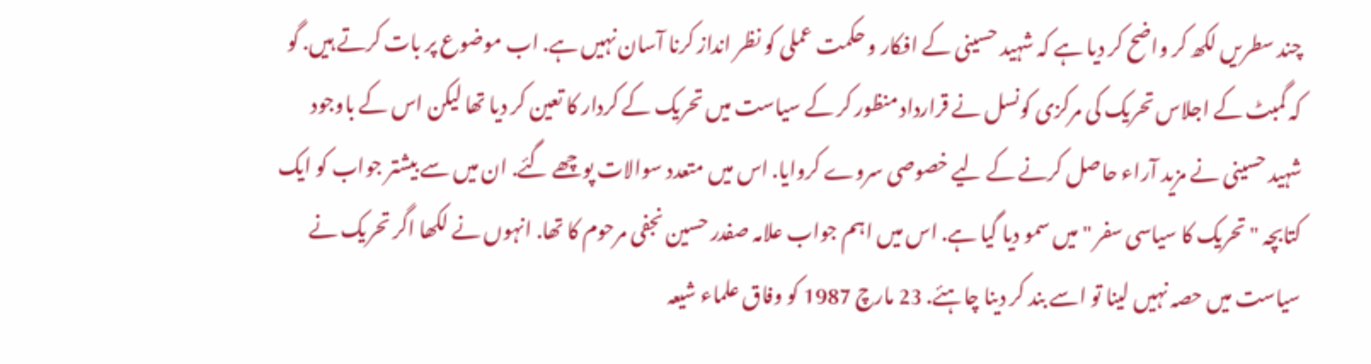چند سطریں لکھ کر واضح کر دیا ہے کہ شہید حسینی کے افکار و حکمت عملی کو نظر انداز کرنا آسان نہیں ہے. اب موضوع پر بات کرتے ہیں. گو کہ گمبٹ کے اجلاس تحریک کی مرکزی کونسل نے قرارداد منظور کر کے سیاست میں تحریک کے کردار کا تعین کر دیا تھا لیکن اس کے باوجود شہید حسینی نے مزید آراء حاصل کرنے کے لیے خصوصی سروے کروایا. اس میں متعدد سوالات پوچھے گئے. ان میں سے بیشتر جواب کو ایک کتابچہ " تحریک کا سیاسی سفر " میں سمو دیا گیا ہے. اس میں اہم جواب علامہ صفدر حسین نجفی مرحوم کا تھا. انہوں نے لکھا اگر تحریک نے سیاست میں حصہ نہیں لینا تو اسے بند کر دینا چاہئے. 23 مارچ 1987 کو وفاق علماء شیعہ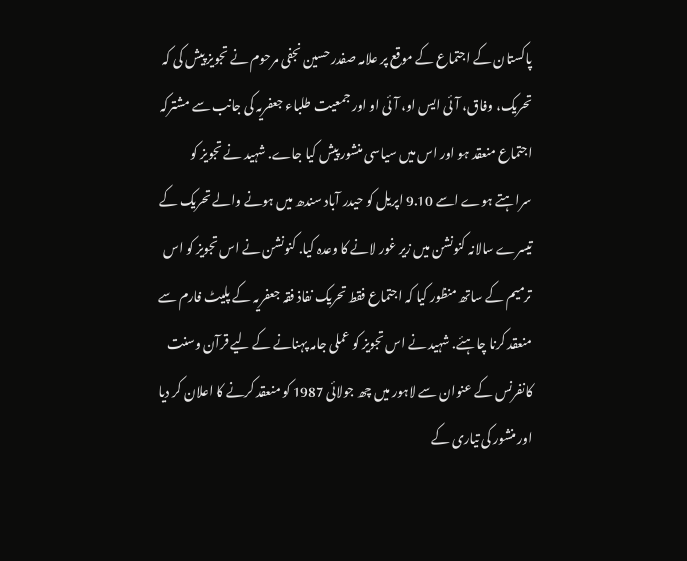پاکستان کے اجتماع کے موقع پر علامہ صفدر حسین نجفی مرحوم نے تجویز پیش کی کہ تحریک، وفاق، آئی ایس او، آئی او اور جمعیت طلباء جعفریہ کی جانب سے مشترکہ اجتماع منعقد ہو اور اس میں سیاسی منشور پیش کیا جاے. شہید نے تجویز کو سراہتے ہوے اسے 9.10 اپریل کو حیدر آباد سندھ میں ہونے والے تحریک کے تیسرے سالانہ کنونشن میں زیر غور لانے کا وعدہ کیا. کنونشن نے اس تجویز کو اس ترمیم کے ساتھ منظور کیا کہ اجتماع فقط تحریک نفاذ فقہ جعفریہ کے پلیٹ فارم سے منعقد کرنا چاہئے. شہید نے اس تجویز کو عملی جامہ پہنانے کے لیے قرآن وسنت کانفرنس کے عنوان سے لاہور میں چھ جولائی 1987 کو منعقد کرنے کا اعلان کر دیا اور منشور کی تیاری کے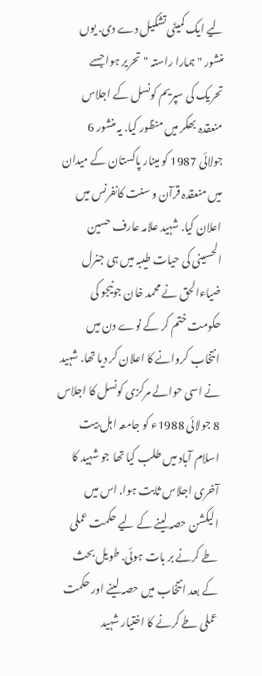لیے ایک کمیٹی تشکیل دے دی. یوں منشور " ہمارا راستہ " تحریر ہوا جسے تحریک کی سپریم کونسل کے اجلاس منعقدہ بھکر میں منظور کیا. یہ منشور 6 جولائی 1987 کو مینار پاکستان کے میدان میں منعقدہ قرآن و سنت کانفرنس میں اعلان کیا. شہید علامہ عارف حسین الحسینی کی حیات طیبہ میں ہی جنرل ضیاءالحق نے محمد خان جونیجو کی حکومت ختم کر کے نوے دن میں انتخاب کروانے کا اعلان کر دیا تھا. شہید نے اسی حوالے مرکزی کونسل کا اجلاس 8 جولائی 1988ء کو جامعہ اہل بیت اسلام آباد میں طلب کیا تھا جو شہید کا آخری اجلاس ثابت ہوا. اس میں الیکشن حصہ لینے کے لیے حکمت عملی طے کرنے بر بات ہوئی. طویل بحث کے بعد انتخاب میں حصہ لینے اور حکمت عملی طے کرنے کا اختیار شہید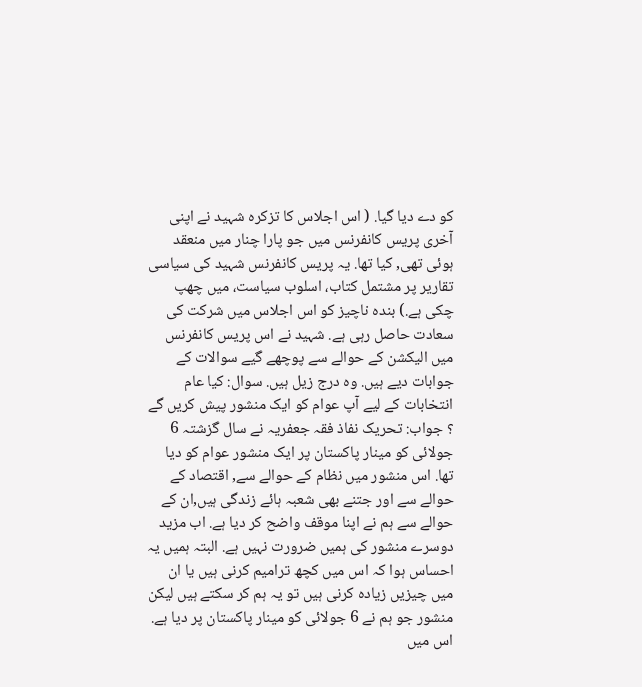کو دے دیا گیا. ( اس اجلاس کا تزکرہ شہید نے اپنی آخری پریس کانفرنس میں جو پارا چنار میں منعقد ہوئی تھی, کیا تھا. یہ پریس کانفرنس شہید کی سیاسی تقاریر پر مشتمل کتاب، اسلوب سیاست، میں چھپ چکی ہے.) بندہ ناچیز کو اس اجلاس میں شرکت کی سعادت حاصل رہی ہے. شہید نے اس پریس کانفرنس میں الیکشن کے حوالے سے پوچھے گیے سوالات کے جوابات دیے ہیں. وہ درج زیل ہیں. سوال: کیا عام انتخابات کے لیے آپ عوام کو ایک منشور پیش کریں گے ؟ جواب: تحریک نفاذ فقہ جعفریہ نے سال گزشتہ 6 جولائی کو مینار پاکستان پر ایک منشور عوام کو دیا تھا. اس منشور میں نظام کے حوالے سے, اقتصاد کے حوالے سے اور جتنے بھی شعبہ ہائے زندگی ہیں,ان کے حوالے سے ہم نے اپنا موقف واضح کر دیا ہے. اب مزید دوسرے منشور کی ہمیں ضرورت نہیں ہے. البتہ ہمیں یہ احساس ہوا کہ اس میں کچھ ترامیم کرنی ہیں یا ان میں چیزیں زیادہ کرنی ہیں تو یہ ہم کر سکتے ہیں لیکن منشور جو ہم نے 6 جولائی کو مینار پاکستان پر دیا ہے. اس میں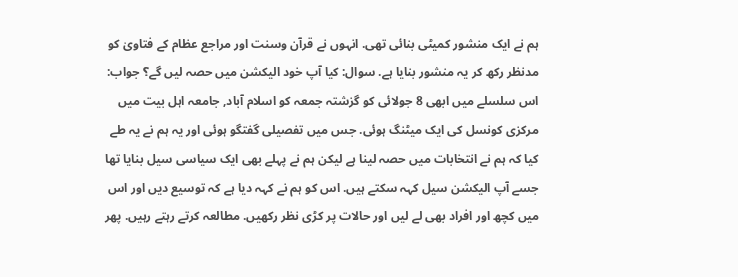ہم نے ایک منشور کمیٹی بنائی تھی. انہوں نے قرآن وسنت اور مراجع عظام کے فتاویٰ کو مدنظر رکھ کر یہ منشور بنایا ہے. سوال: کیا آپ خود الیکشن میں حصہ لیں گے؟ جواب: اس سلسلے میں ابھی 8 جولائی کو گزشتہ جمعہ کو اسلام آباد, جامعہ اہل بیت میں مرکزی کونسل کی ایک میٹنگ ہوئی. جس میں تفصیلی گفتگو ہوئی اور یہ ہم نے یہ طے کیا کہ ہم نے انتخابات میں حصہ لینا ہے لیکن ہم نے پہلے بھی ایک سیاسی سیل بنایا تھا جسے آپ الیکشن سیل کہہ سکتے ہیں. اس کو ہم نے کہہ دیا ہے کہ توسیع دیں اور اس میں کچھ اور افراد بھی لے لیں اور حالات پر کڑی نظر رکھیں. مطالعہ کرتے رہتے رہیں. پھر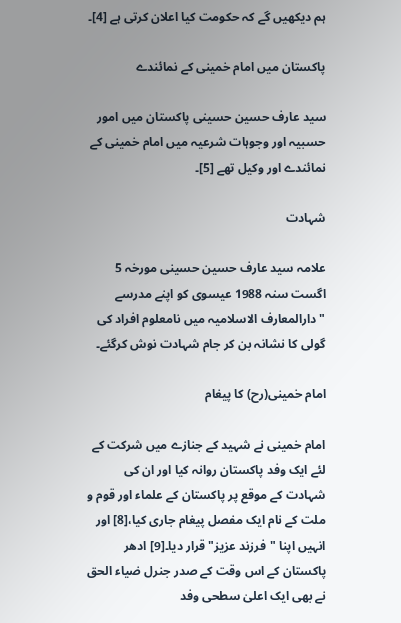ہم دیکھیں گے کہ حکومت کیا اعلان کرتی ہے [4]۔

پاکستان میں امام خمینی کے نمائندے

سید عارف حسین حسینی پاکستان میں امور حسبیہ اور وجوہات شرعیہ میں امام خمینی کے نمائندے اور وکیل تھے [5]۔

شہادت

علامہ سید عارف حسین حسینی مورخہ 5 اگست سنہ 1988 عیسوی کو اپنے مدرسے "دارالمعارف الاسلامیہ میں نامعلوم افراد کی گولی کا نشانہ بن کر جام شہادت نوش کرگئے۔

امام خمینی(رح) کا پیغام

امام خمینی نے شہید کے جنازے میں شرکت کے لئے ایک وفد پاکستان روانہ کیا اور ان کی شہادت کے موقع پر پاکستان کے علماء اور قوم و ملت کے نام ایک مفصل پیغام جاری کیا،[8] اور انہیں اپنا "فرزند عزیز" قرار دیا۔[9] ادھر پاکستان کے اس وقت کے صدر جنرل ضیاء الحق نے بھی ایک اعلیٰ سطحی وفد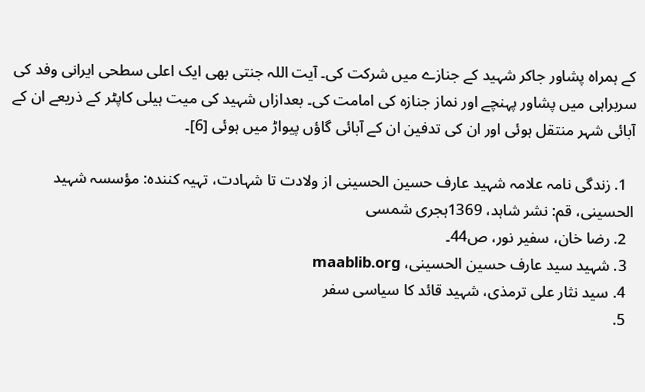کے ہمراہ پشاور جاکر شہید کے جنازے میں شرکت کی۔ آیت اللہ جنتی بھی ایک اعلی سطحی ایرانی وفد کی سربراہی میں پشاور پہنچے اور نماز جنازہ کی امامت کی۔ بعدازاں شہید کی میت ہیلی کاپٹر کے ذریعے ان کے آبائی شہر منتقل ہوئی اور ان کی تدفین ان کے آبائی گاؤں پیواڑ میں ہوئی [6]۔

  1. زندگی نامہ علامہ شہید عارف حسین الحسینى از ولادت تا شہادت، تہیہ كنندہ: مؤسسہ شہید الحسینى، قم: نشر شاہد، 1369ہجری شمسی
  2. رضا خان، سفیر نور، ص44۔
  3. شہید سید عارف حسین الحسینی، maablib.org
  4. سید نثار علی ترمذی، شہید قائد کا سیاسی سفر
  5.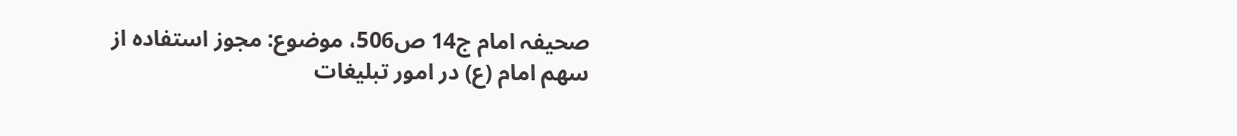صحیفہ امام ج14 ص506، موضوع: مجوز استفاده از سهم امام (ع) در امور تبلیغات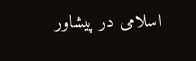اسلامی در پیشاور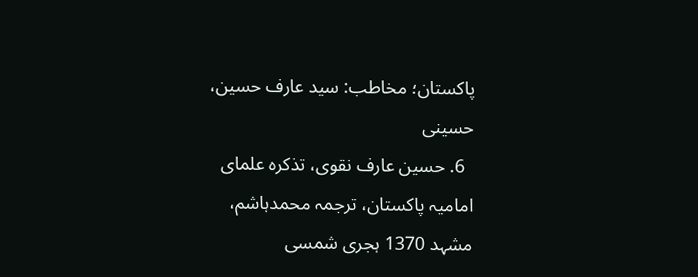پاکستان؛ مخاطب: سید عارف حسین، حسینی
  6. حسین عارف نقوى، تذكرہ علماى امامیہ پاكستان، ترجمہ محمدہاشم، مشہد 1370 ہجری شمسی